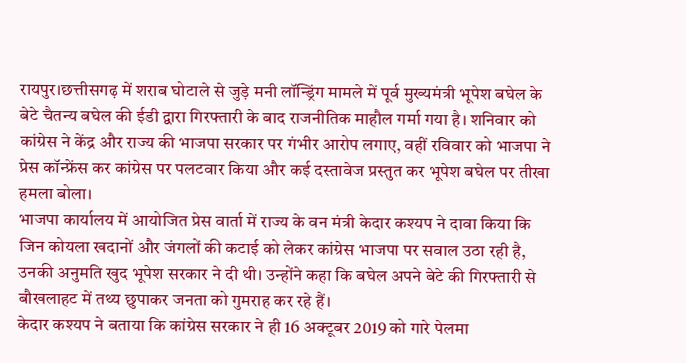रायपुर।छत्तीसगढ़ में शराब घोटाले से जुड़े मनी लॉन्ड्रिंग मामले में पूर्व मुख्यमंत्री भूपेश बघेल के बेटे चैतन्य बघेल की ईडी द्वारा गिरफ्तारी के बाद राजनीतिक माहौल गर्मा गया है। शनिवार को कांग्रेस ने केंद्र और राज्य की भाजपा सरकार पर गंभीर आरोप लगाए, वहीं रविवार को भाजपा ने प्रेस कॉन्फ्रेंस कर कांग्रेस पर पलटवार किया और कई दस्तावेज प्रस्तुत कर भूपेश बघेल पर तीखा हमला बोला।
भाजपा कार्यालय में आयोजित प्रेस वार्ता में राज्य के वन मंत्री केदार कश्यप ने दावा किया कि जिन कोयला खदानों और जंगलों की कटाई को लेकर कांग्रेस भाजपा पर सवाल उठा रही है, उनकी अनुमति खुद भूपेश सरकार ने दी थी। उन्होंने कहा कि बघेल अपने बेटे की गिरफ्तारी से बौखलाहट में तथ्य छुपाकर जनता को गुमराह कर रहे हैं।
केदार कश्यप ने बताया कि कांग्रेस सरकार ने ही 16 अक्टूबर 2019 को गारे पेलमा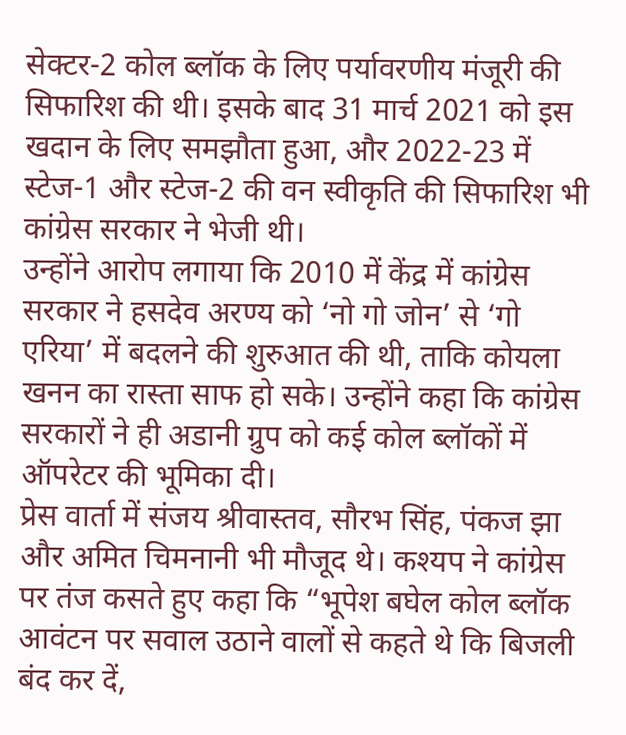सेक्टर-2 कोल ब्लॉक के लिए पर्यावरणीय मंजूरी की सिफारिश की थी। इसके बाद 31 मार्च 2021 को इस खदान के लिए समझौता हुआ, और 2022-23 में स्टेज-1 और स्टेज-2 की वन स्वीकृति की सिफारिश भी कांग्रेस सरकार ने भेजी थी।
उन्होंने आरोप लगाया कि 2010 में केंद्र में कांग्रेस सरकार ने हसदेव अरण्य को ‘नो गो जोन’ से ‘गो एरिया’ में बदलने की शुरुआत की थी, ताकि कोयला खनन का रास्ता साफ हो सके। उन्होंने कहा कि कांग्रेस सरकारों ने ही अडानी ग्रुप को कई कोल ब्लॉकों में ऑपरेटर की भूमिका दी।
प्रेस वार्ता में संजय श्रीवास्तव, सौरभ सिंह, पंकज झा और अमित चिमनानी भी मौजूद थे। कश्यप ने कांग्रेस पर तंज कसते हुए कहा कि “भूपेश बघेल कोल ब्लॉक आवंटन पर सवाल उठाने वालों से कहते थे कि बिजली बंद कर दें,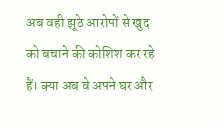अब वही झूठे आरोपों से खुद को बचाने की कोशिश कर रहे हैं। क्या अब वे अपने घर और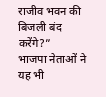राजीव भवन की बिजली बंद करेंगे?”
भाजपा नेताओं ने यह भी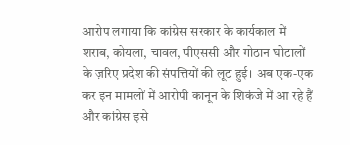आरोप लगाया कि कांग्रेस सरकार के कार्यकाल में शराब, कोयला, चावल, पीएससी और गोठान घोटालों के ज़रिए प्रदेश की संपत्तियों की लूट हुई। अब एक-एक कर इन मामलों में आरोपी कानून के शिकंजे में आ रहे हैं और कांग्रेस इसे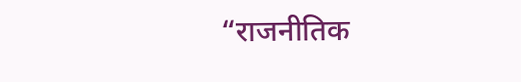“राजनीतिक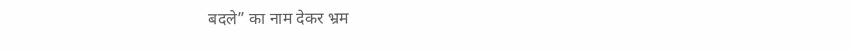बदले” का नाम देकर भ्रम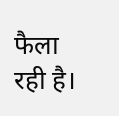फैला रही है।